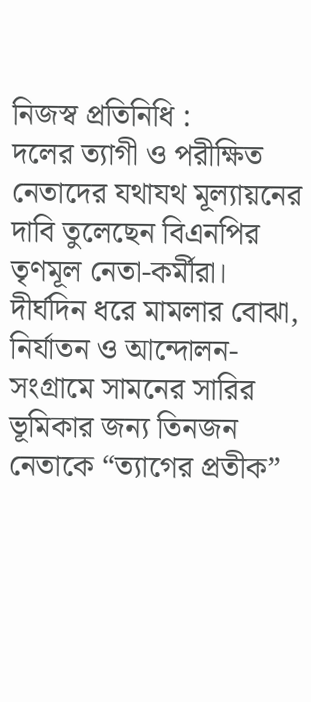নিজস্ব প্রতিনিধি :
দলের ত্যাগী ও পরীক্ষিত নেতাদের যথাযথ মূল্যায়নের দাবি তুলেছেন বিএনপির তৃণমূল নেতা-কর্মীরা। দীর্ঘদিন ধরে মামলার বোঝা, নির্যাতন ও আন্দোলন-সংগ্রামে সামনের সারির ভূমিকার জন্য তিনজন নেতাকে “ত্যাগের প্রতীক”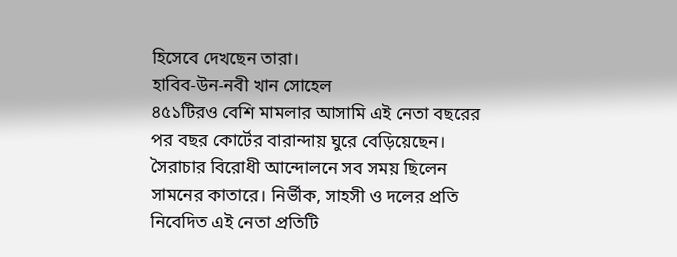হিসেবে দেখছেন তারা।
হাবিব-উন-নবী খান সোহেল
৪৫১টিরও বেশি মামলার আসামি এই নেতা বছরের পর বছর কোর্টের বারান্দায় ঘুরে বেড়িয়েছেন। সৈরাচার বিরোধী আন্দোলনে সব সময় ছিলেন সামনের কাতারে। নির্ভীক, সাহসী ও দলের প্রতি নিবেদিত এই নেতা প্রতিটি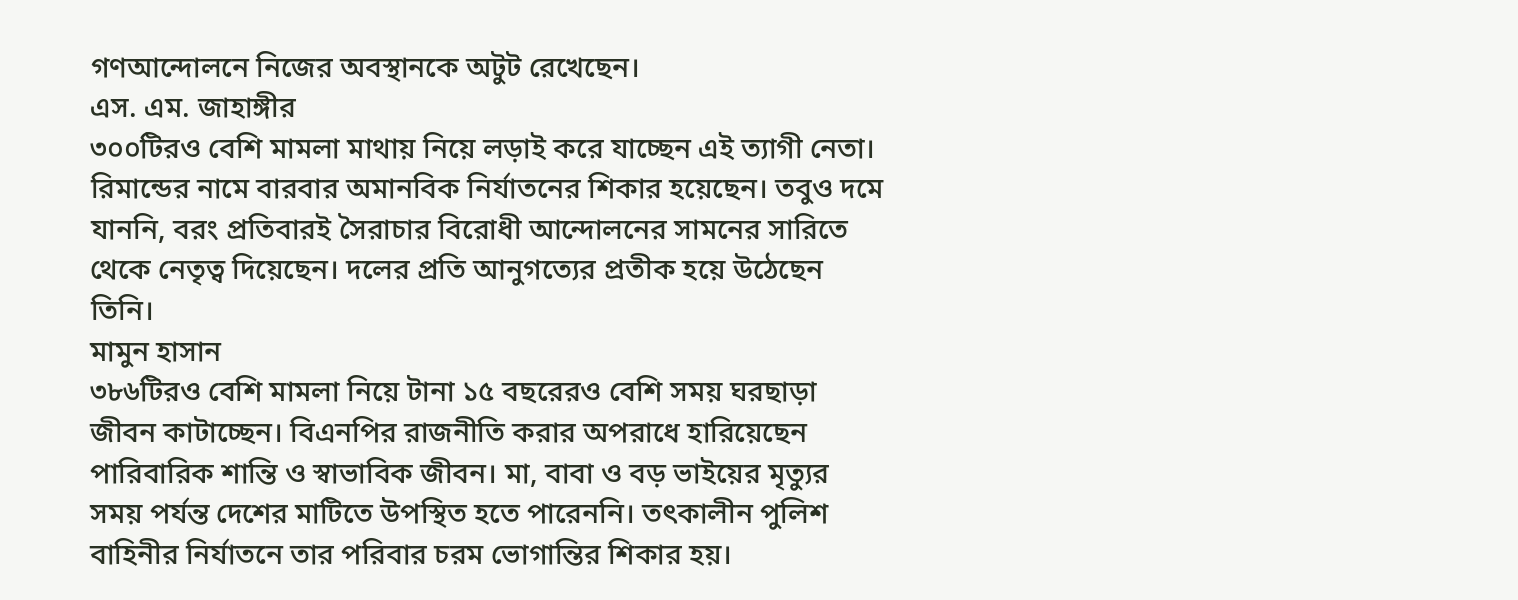গণআন্দোলনে নিজের অবস্থানকে অটুট রেখেছেন।
এস. এম. জাহাঙ্গীর
৩০০টিরও বেশি মামলা মাথায় নিয়ে লড়াই করে যাচ্ছেন এই ত্যাগী নেতা। রিমান্ডের নামে বারবার অমানবিক নির্যাতনের শিকার হয়েছেন। তবুও দমে যাননি, বরং প্রতিবারই সৈরাচার বিরোধী আন্দোলনের সামনের সারিতে থেকে নেতৃত্ব দিয়েছেন। দলের প্রতি আনুগত্যের প্রতীক হয়ে উঠেছেন তিনি।
মামুন হাসান
৩৮৬টিরও বেশি মামলা নিয়ে টানা ১৫ বছরেরও বেশি সময় ঘরছাড়া জীবন কাটাচ্ছেন। বিএনপির রাজনীতি করার অপরাধে হারিয়েছেন পারিবারিক শান্তি ও স্বাভাবিক জীবন। মা, বাবা ও বড় ভাইয়ের মৃত্যুর সময় পর্যন্ত দেশের মাটিতে উপস্থিত হতে পারেননি। তৎকালীন পুলিশ বাহিনীর নির্যাতনে তার পরিবার চরম ভোগান্তির শিকার হয়।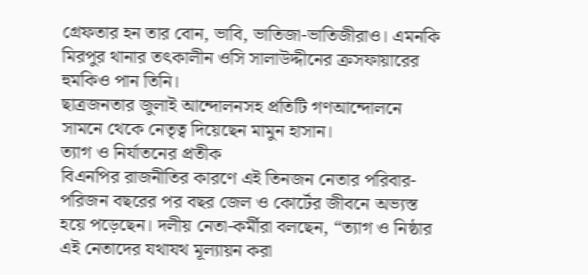গ্রেফতার হন তার বোন, ভাবি, ভাতিজা-ভাতিজীরাও। এমনকি মিরপুর থানার তৎকালীন ওসি সালাউদ্দীনের ক্রসফায়ারের হুমকিও পান তিনি।
ছাত্রজনতার জুলাই আন্দোলনসহ প্রতিটি গণআন্দোলনে সামনে থেকে নেতৃত্ব দিয়েছেন মামুন হাসান।
ত্যাগ ও নির্যাতনের প্রতীক
বিএনপির রাজনীতির কারণে এই তিনজন নেতার পরিবার-পরিজন বছরের পর বছর জেল ও কোর্টের জীবনে অভ্যস্ত হয়ে পড়েছেন। দলীয় নেতা-কর্মীরা বলছেন, “ত্যাগ ও নিষ্ঠার এই নেতাদের যথাযথ মূল্যায়ন করা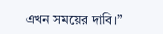এখন সময়ের দাবি।”